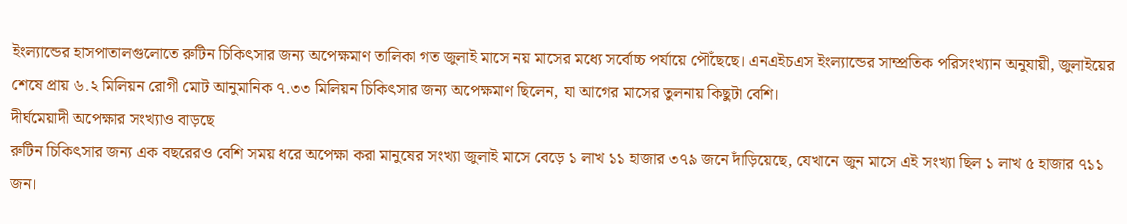ইংল্যান্ডের হাসপাতালগুলোতে রুটিন চিকিৎসার জন্য অপেক্ষমাণ তালিকা গত জুলাই মাসে নয় মাসের মধ্যে সর্বোচ্চ পর্যায়ে পৌঁছেছে। এনএইচএস ইংল্যান্ডের সাম্প্রতিক পরিসংখ্যান অনুযায়ী, জুলাইয়ের শেষে প্রায় ৬.২ মিলিয়ন রোগী মোট আনুমানিক ৭.৩৩ মিলিয়ন চিকিৎসার জন্য অপেক্ষমাণ ছিলেন, যা আগের মাসের তুলনায় কিছুটা বেশি।
দীর্ঘমেয়াদী অপেক্ষার সংখ্যাও বাড়ছে
রুটিন চিকিৎসার জন্য এক বছরেরও বেশি সময় ধরে অপেক্ষা করা মানুষের সংখ্যা জুলাই মাসে বেড়ে ১ লাখ ১১ হাজার ৩৭৯ জনে দাঁড়িয়েছে, যেখানে জুন মাসে এই সংখ্যা ছিল ১ লাখ ৫ হাজার ৭১১ জন।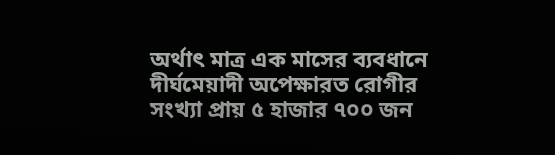অর্থাৎ মাত্র এক মাসের ব্যবধানে দীর্ঘমেয়াদী অপেক্ষারত রোগীর সংখ্যা প্রায় ৫ হাজার ৭০০ জন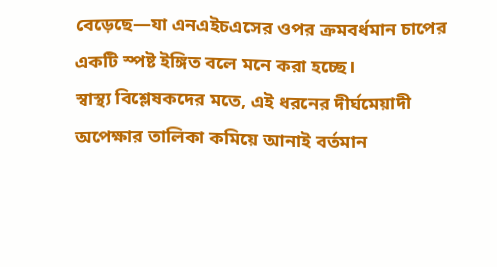বেড়েছে—যা এনএইচএসের ওপর ক্রমবর্ধমান চাপের একটি স্পষ্ট ইঙ্গিত বলে মনে করা হচ্ছে।
স্বাস্থ্য বিশ্লেষকদের মতে, এই ধরনের দীর্ঘমেয়াদী অপেক্ষার তালিকা কমিয়ে আনাই বর্তমান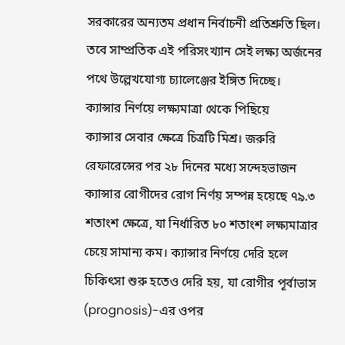সরকারের অন্যতম প্রধান নির্বাচনী প্রতিশ্রুতি ছিল। তবে সাম্প্রতিক এই পরিসংখ্যান সেই লক্ষ্য অর্জনের পথে উল্লেখযোগ্য চ্যালেঞ্জের ইঙ্গিত দিচ্ছে।
ক্যান্সার নির্ণয়ে লক্ষ্যমাত্রা থেকে পিছিয়ে
ক্যান্সার সেবার ক্ষেত্রে চিত্রটি মিশ্র। জরুরি রেফারেন্সের পর ২৮ দিনের মধ্যে সন্দেহভাজন ক্যান্সার রোগীদের রোগ নির্ণয় সম্পন্ন হয়েছে ৭৯.৩ শতাংশ ক্ষেত্রে, যা নির্ধারিত ৮০ শতাংশ লক্ষ্যমাত্রার চেয়ে সামান্য কম। ক্যান্সার নির্ণয়ে দেরি হলে চিকিৎসা শুরু হতেও দেরি হয়, যা রোগীর পূর্বাভাস (prognosis)-এর ওপর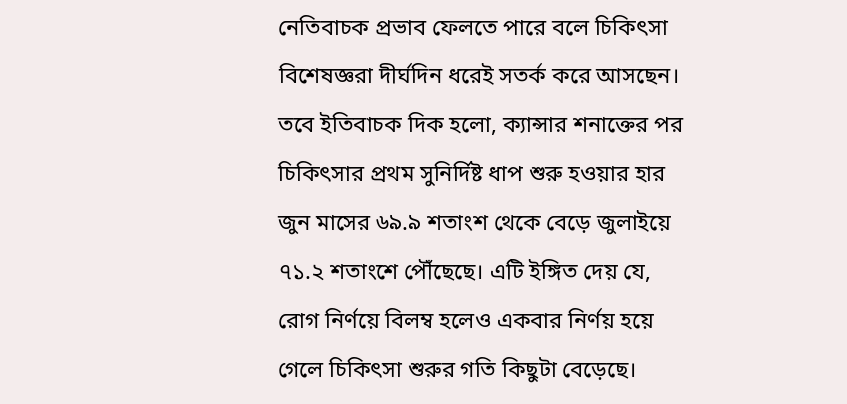নেতিবাচক প্রভাব ফেলতে পারে বলে চিকিৎসা বিশেষজ্ঞরা দীর্ঘদিন ধরেই সতর্ক করে আসছেন।
তবে ইতিবাচক দিক হলো, ক্যান্সার শনাক্তের পর চিকিৎসার প্রথম সুনির্দিষ্ট ধাপ শুরু হওয়ার হার জুন মাসের ৬৯.৯ শতাংশ থেকে বেড়ে জুলাইয়ে ৭১.২ শতাংশে পৌঁছেছে। এটি ইঙ্গিত দেয় যে, রোগ নির্ণয়ে বিলম্ব হলেও একবার নির্ণয় হয়ে গেলে চিকিৎসা শুরুর গতি কিছুটা বেড়েছে।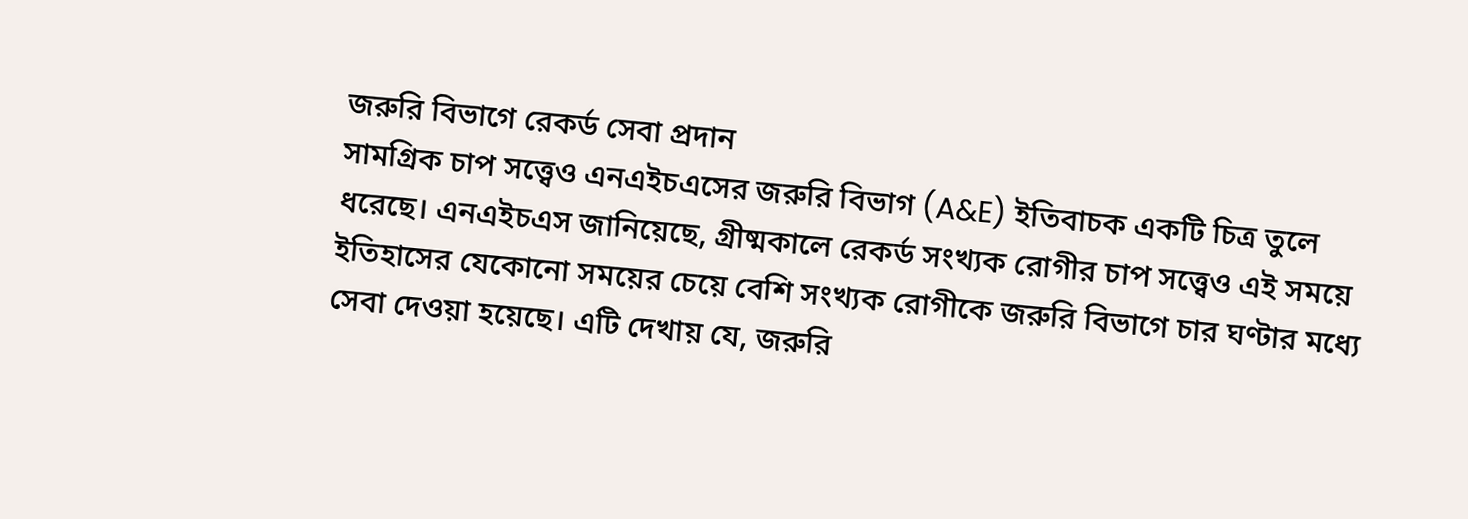জরুরি বিভাগে রেকর্ড সেবা প্রদান
সামগ্রিক চাপ সত্ত্বেও এনএইচএসের জরুরি বিভাগ (A&E) ইতিবাচক একটি চিত্র তুলে ধরেছে। এনএইচএস জানিয়েছে, গ্রীষ্মকালে রেকর্ড সংখ্যক রোগীর চাপ সত্ত্বেও এই সময়ে ইতিহাসের যেকোনো সময়ের চেয়ে বেশি সংখ্যক রোগীকে জরুরি বিভাগে চার ঘণ্টার মধ্যে সেবা দেওয়া হয়েছে। এটি দেখায় যে, জরুরি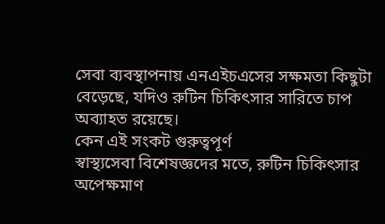সেবা ব্যবস্থাপনায় এনএইচএসের সক্ষমতা কিছুটা বেড়েছে, যদিও রুটিন চিকিৎসার সারিতে চাপ অব্যাহত রয়েছে।
কেন এই সংকট গুরুত্বপূর্ণ
স্বাস্থ্যসেবা বিশেষজ্ঞদের মতে, রুটিন চিকিৎসার অপেক্ষমাণ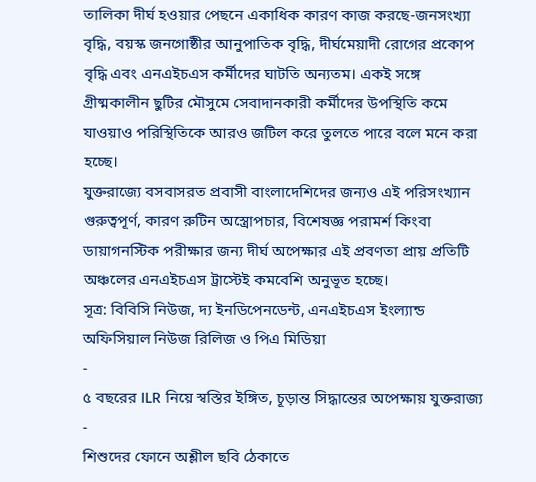তালিকা দীর্ঘ হওয়ার পেছনে একাধিক কারণ কাজ করছে-জনসংখ্যা বৃদ্ধি, বয়স্ক জনগোষ্ঠীর আনুপাতিক বৃদ্ধি, দীর্ঘমেয়াদী রোগের প্রকোপ বৃদ্ধি এবং এনএইচএস কর্মীদের ঘাটতি অন্যতম। একই সঙ্গে গ্রীষ্মকালীন ছুটির মৌসুমে সেবাদানকারী কর্মীদের উপস্থিতি কমে যাওয়াও পরিস্থিতিকে আরও জটিল করে তুলতে পারে বলে মনে করা হচ্ছে।
যুক্তরাজ্যে বসবাসরত প্রবাসী বাংলাদেশিদের জন্যও এই পরিসংখ্যান গুরুত্বপূর্ণ, কারণ রুটিন অস্ত্রোপচার, বিশেষজ্ঞ পরামর্শ কিংবা ডায়াগনস্টিক পরীক্ষার জন্য দীর্ঘ অপেক্ষার এই প্রবণতা প্রায় প্রতিটি অঞ্চলের এনএইচএস ট্রাস্টেই কমবেশি অনুভূত হচ্ছে।
সূত্র: বিবিসি নিউজ, দ্য ইনডিপেনডেন্ট, এনএইচএস ইংল্যান্ড অফিসিয়াল নিউজ রিলিজ ও পিএ মিডিয়া
-
৫ বছরের ILR নিয়ে স্বস্তির ইঙ্গিত, চূড়ান্ত সিদ্ধান্তের অপেক্ষায় যুক্তরাজ্য
-
শিশুদের ফোনে অশ্লীল ছবি ঠেকাতে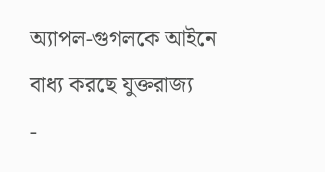অ্যাপল-গুগলকে আইনে বাধ্য করছে যুক্তরাজ্য
-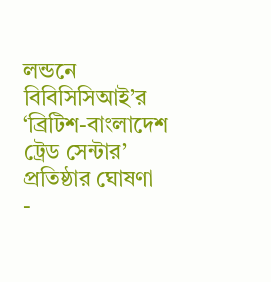লন্ডনে বিবিসিসিআই’র ‘ব্রিটিশ-বাংলাদেশ ট্রেড সেন্টার’ প্রতিষ্ঠার ঘোষণা
-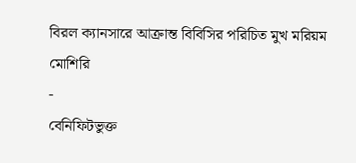বিরল ক্যানসারে আক্রান্ত বিবিসির পরিচিত মুখ মরিয়ম মোশিরি
-
বেনিফিটভুক্ত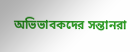অভিভাবকদের সন্তানরা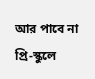আর পাবে না প্রি-স্কুলে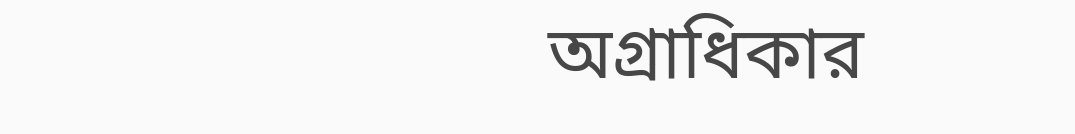অগ্রাধিকার